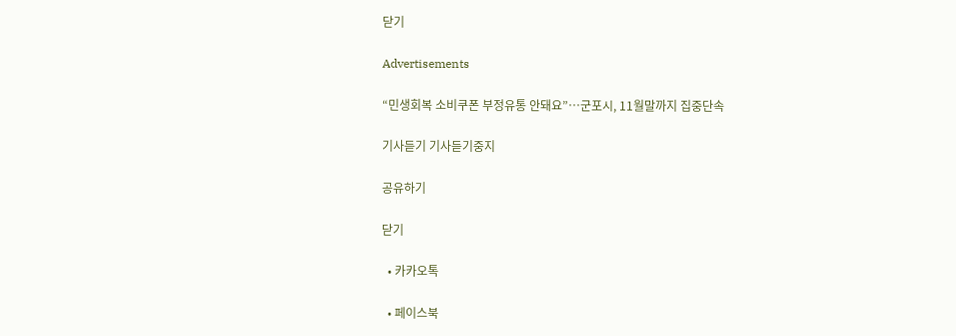닫기

Advertisements

“민생회복 소비쿠폰 부정유통 안돼요”…군포시, 11월말까지 집중단속

기사듣기 기사듣기중지

공유하기

닫기

  • 카카오톡

  • 페이스북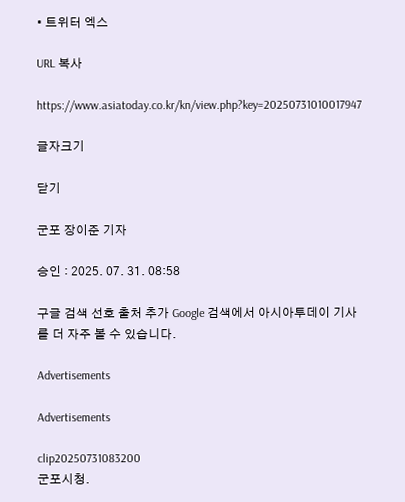• 트위터 엑스

URL 복사

https://www.asiatoday.co.kr/kn/view.php?key=20250731010017947

글자크기

닫기

군포 장이준 기자

승인 : 2025. 07. 31. 08:58

구글 검색 선호 출처 추가 Google 검색에서 아시아투데이 기사를 더 자주 볼 수 있습니다.

Advertisements

Advertisements

clip20250731083200
군포시청.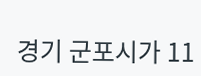경기 군포시가 11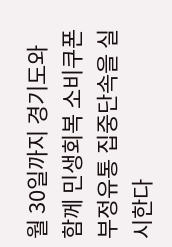월 30일까지 경기도와 함께 민생회복 소비쿠폰 부정유통 집중단속을 실시한다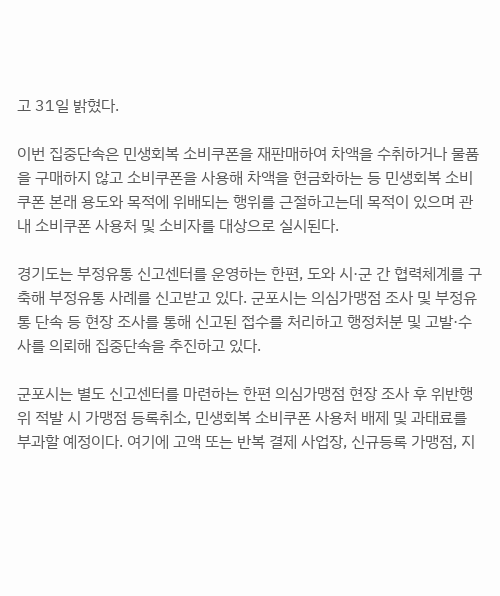고 31일 밝혔다.

이번 집중단속은 민생회복 소비쿠폰을 재판매하여 차액을 수취하거나 물품을 구매하지 않고 소비쿠폰을 사용해 차액을 현금화하는 등 민생회복 소비쿠폰 본래 용도와 목적에 위배되는 행위를 근절하고는데 목적이 있으며 관내 소비쿠폰 사용처 및 소비자를 대상으로 실시된다.

경기도는 부정유통 신고센터를 운영하는 한편, 도와 시·군 간 협력체계를 구축해 부정유통 사례를 신고받고 있다. 군포시는 의심가맹점 조사 및 부정유통 단속 등 현장 조사를 통해 신고된 접수를 처리하고 행정처분 및 고발·수사를 의뢰해 집중단속을 추진하고 있다.

군포시는 별도 신고센터를 마련하는 한편 의심가맹점 현장 조사 후 위반행위 적발 시 가맹점 등록취소, 민생회복 소비쿠폰 사용처 배제 및 과태료를 부과할 예정이다. 여기에 고액 또는 반복 결제 사업장, 신규등록 가맹점, 지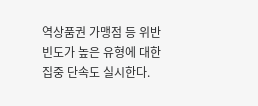역상품권 가맹점 등 위반 빈도가 높은 유형에 대한 집중 단속도 실시한다.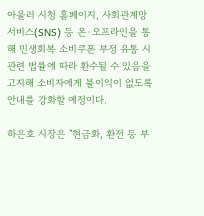아울러 시청 홈페이지, 사회관계망서비스(SNS) 등 온·오프라인을 통해 민생회복 소비쿠폰 부정 유통 시 관련 법률에 따라 환수될 수 있음을 고지해 소비자에게 불이익이 없도록 안내를 강화할 예정이다.

하은호 시장은 "현금화, 환전 등 부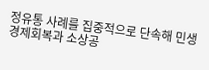정유통 사례를 집중적으로 단속해 민생 경제회복과 소상공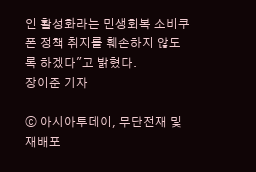인 활성화라는 민생회복 소비쿠폰 정책 취지를 훼손하지 않도록 하겠다"고 밝혔다.
장이준 기자

ⓒ 아시아투데이, 무단전재 및 재배포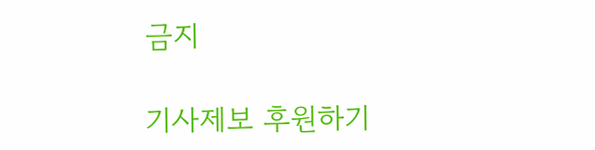금지

기사제보 후원하기